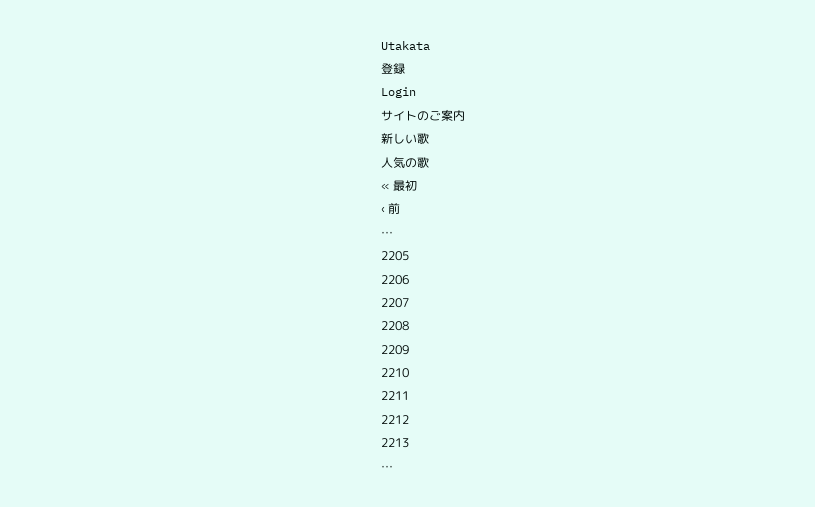Utakata
登録
Login
サイトのご案内
新しい歌
人気の歌
« 最初
‹ 前
…
2205
2206
2207
2208
2209
2210
2211
2212
2213
…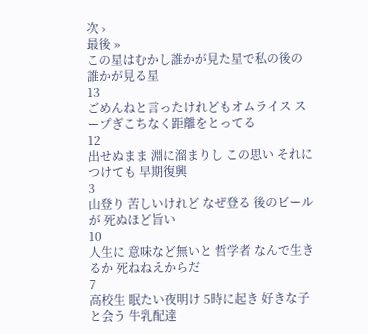次 ›
最後 »
この星はむかし誰かが見た星で私の後の誰かが見る星
13
ごめんねと言ったけれどもオムライス スープぎこちなく距離をとってる
12
出せぬまま 淵に溜まりし この思い それにつけても 早期復興
3
山登り 苦しいけれど なぜ登る 後のビールが 死ぬほど旨い
10
人生に 意味など無いと 哲学者 なんで生きるか 死ねねえからだ
7
高校生 眠たい夜明け 5時に起き 好きな子と会う 牛乳配達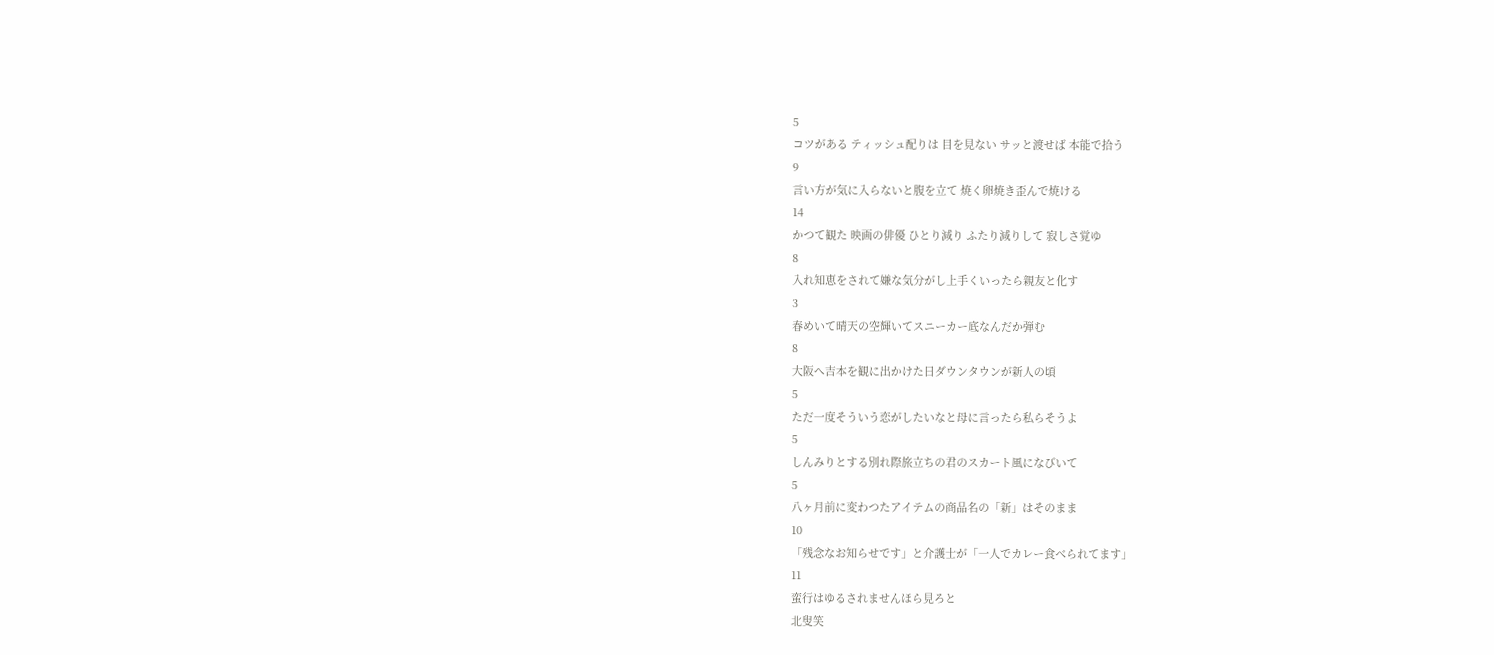5
コツがある ティッシュ配りは 目を見ない サッと渡せば 本能で拾う
9
言い方が気に入らないと腹を立て 焼く卵焼き歪んで焼ける
14
かつて観た 映画の俳優 ひとり減り ふたり減りして 寂しさ覚ゆ
8
入れ知恵をされて嫌な気分がし上手くいったら親友と化す
3
春めいて晴天の空輝いてスニーカー底なんだか弾む
8
大阪へ吉本を観に出かけた日ダウンタウンが新人の頃
5
ただ一度そういう恋がしたいなと母に言ったら私らそうよ
5
しんみりとする別れ際旅立ちの君のスカート風になびいて
5
八ヶ月前に変わつたアイテムの商品名の「新」はそのまま
10
「残念なお知らせです」と介護士が「一人でカレー食べられてます」
11
蛮行はゆるされませんほら見ろと
北叟笑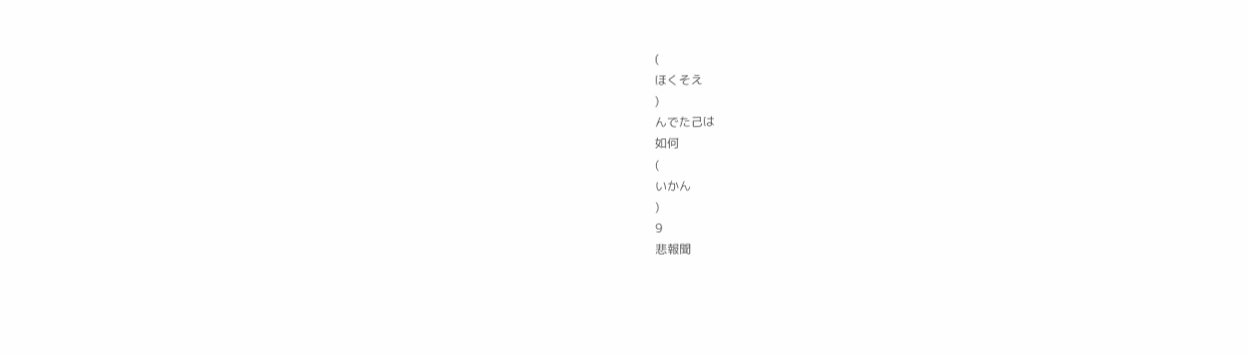(
ほくそえ
)
んでた己は
如何
(
いかん
)
9
悲報聞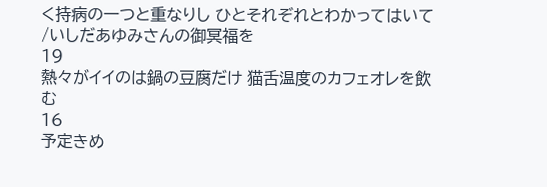く持病の一つと重なりし ひとそれぞれとわかってはいて /いしだあゆみさんの御冥福を
19
熱々がイイのは鍋の豆腐だけ 猫舌温度のカフェオレを飲む
16
予定きめ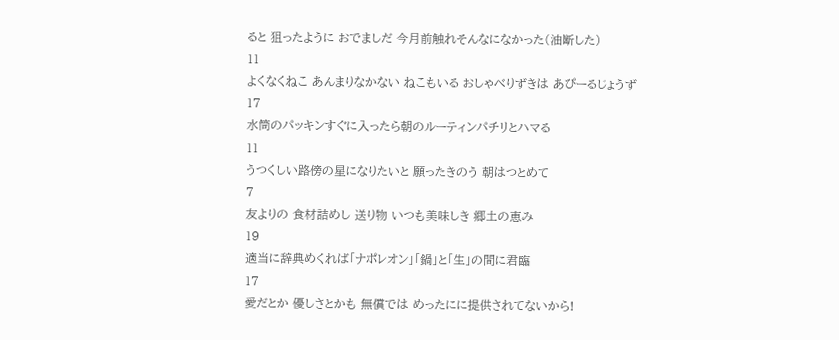ると 狙ったように おでましだ 今月前触れそんなになかった(油断した)
11
よくなくねこ あんまりなかない ねこもいる おしゃべりずきは あぴーるじょうず
17
水筒のパッキンすぐに入ったら朝のルーティンパチリとハマる
11
うつくしい路傍の星になりたいと 願ったきのう 朝はつとめて
7
友よりの 食材詰めし 送り物 いつも美味しき 郷土の恵み
19
適当に辞典めくれば「ナポレオン」「鍋」と「生」の間に君臨
17
愛だとか 優しさとかも 無償では めったにに提供されてないから!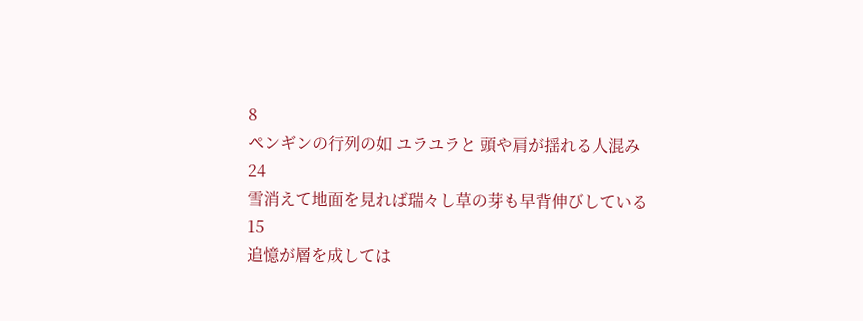8
ペンギンの行列の如 ユラユラと 頭や肩が揺れる人混み
24
雪消えて地面を見れば瑞々し草の芽も早背伸びしている
15
追憶が層を成しては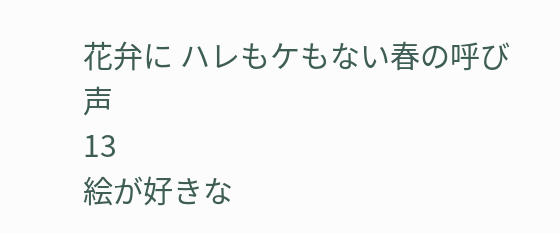花弁に ハレもケもない春の呼び声
13
絵が好きな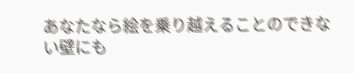あなたなら絵を乗り越えることのできない壁にも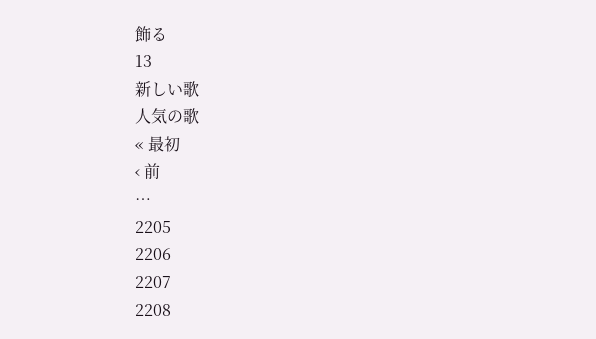飾る
13
新しい歌
人気の歌
« 最初
‹ 前
…
2205
2206
2207
2208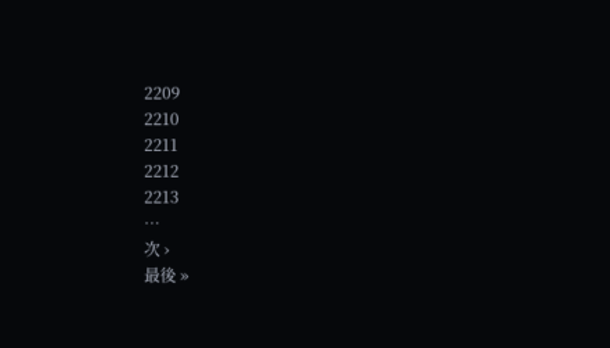2209
2210
2211
2212
2213
…
次 ›
最後 »